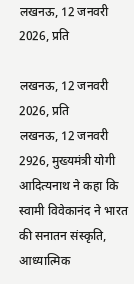लखनऊ, 12 जनवरी 2026, प्रति

लखनऊ, 12 जनवरी 2026, प्रति
लखनऊ, 12 जनवरी 2926, मुख्यमंत्री योगी आदित्यनाथ ने कहा कि स्वामी विवेकानंद ने भारत की सनातन संस्कृति, आध्यात्मिक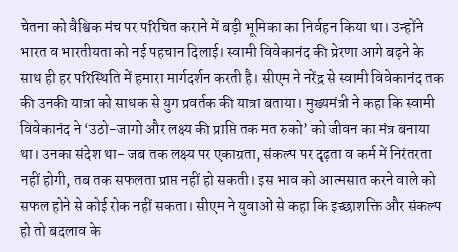चेतना को वैश्विक मंच पर परिचित कराने में बड़ी भूमिका का निर्वहन किया था। उन्होंने भारत व भारतीयता को नई पहचान दिलाई। स्वामी विवेकानंद की प्रेरणा आगे बढ़ने के साथ ही हर परिस्थिति में हमारा मार्गदर्शन करती है। सीएम ने नरेंद्र से स्वामी विवेकानंद तक की उनकी यात्रा को साधक से युग प्रवर्तक की यात्रा बताया। मुख्यमंत्री ने कहा कि स्वामी विवेकानंद ने ‘उठो-जागो और लक्ष्य की प्राप्ति तक मत रुको’ को जीवन का मंत्र बनाया था। उनका संदेश था- जब तक लक्ष्य पर एकाग्रता, संकल्प पर दृढ़ता व कर्म में निरंतरता नहीं होगी, तब तक सफलता प्राप्त नहीं हो सकती। इस भाव को आत्मसात करने वाले को सफल होने से कोई रोक नहीं सकता। सीएम ने युवाओं से कहा कि इच्छाशक्ति और संकल्प हो तो बदलाव के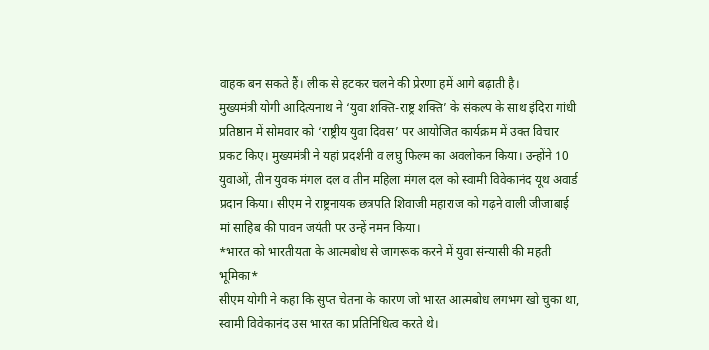वाहक बन सकते हैं। लीक से हटकर चलने की प्रेरणा हमें आगे बढ़ाती है।
मुख्यमंत्री योगी आदित्यनाथ ने ‘युवा शक्ति-राष्ट्र शक्ति’ के संकल्प के साथ इंदिरा गांधी प्रतिष्ठान में सोमवार को ‘राष्ट्रीय युवा दिवस’ पर आयोजित कार्यक्रम में उक्त विचार प्रकट किए। मुख्यमंत्री ने यहां प्रदर्शनी व लघु फिल्म का अवलोकन किया। उन्होंने 10 युवाओं, तीन युवक मंगल दल व तीन महिला मंगल दल को स्वामी विवेकानंद यूथ अवार्ड प्रदान किया। सीएम ने राष्ट्रनायक छत्रपति शिवाजी महाराज को गढ़ने वाली जीजाबाई मां साहिब की पावन जयंती पर उन्हें नमन किया।
*भारत को भारतीयता के आत्मबोध से जागरूक करने में युवा संन्यासी की महती भूमिका*
सीएम योगी ने कहा कि सुप्त चेतना के कारण जो भारत आत्मबोध लगभग खो चुका था,
स्वामी विवेकानंद उस भारत का प्रतिनिधित्व करते थे।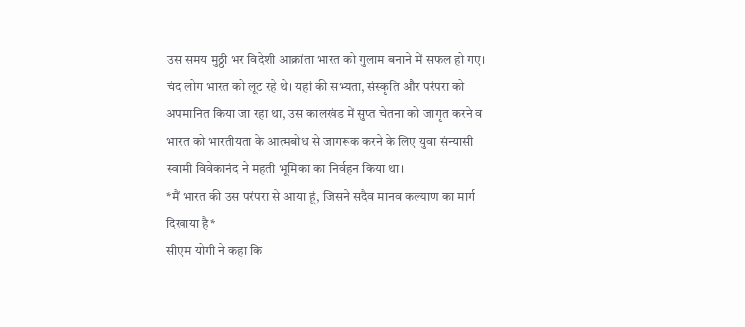उस समय मुठ्ठी भर विदेशी आक्रांता भारत को गुलाम बनाने में सफल हो गए। चंद लोग भारत को लूट रहे थे। यहां की सभ्यता, संस्कृति और परंपरा को अपमानित किया जा रहा था, उस कालखंड में सुप्त चेतना को जागृत करने व भारत को भारतीयता के आत्मबोध से जागरूक करने के लिए युवा संन्यासी स्वामी विवेकानंद ने महती भूमिका का निर्वहन किया था।
*मैं भारत की उस परंपरा से आया हूं, जिसने सदैव मानव कल्याण का मार्ग दिखाया है*
सीएम योगी ने कहा कि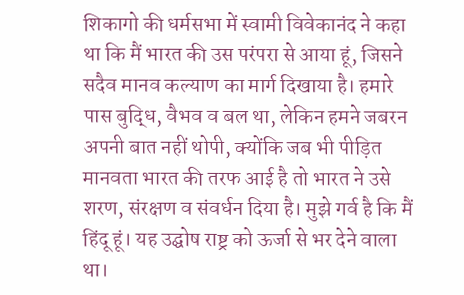शिकागो की धर्मसभा में स्वामी विवेकानंद ने कहा था कि मैं भारत की उस परंपरा से आया हूं, जिसने सदैव मानव कल्याण का मार्ग दिखाया है। हमारे पास बुद्धि, वैभव व बल था, लेकिन हमने जबरन अपनी बात नहीं थोपी, क्योंकि जब भी पीड़ित मानवता भारत की तरफ आई है तो भारत ने उसे शरण, संरक्षण व संवर्धन दिया है। मुझे गर्व है कि मैं हिंदू हूं। यह उद्घोष राष्ट्र को ऊर्जा से भर देने वाला था।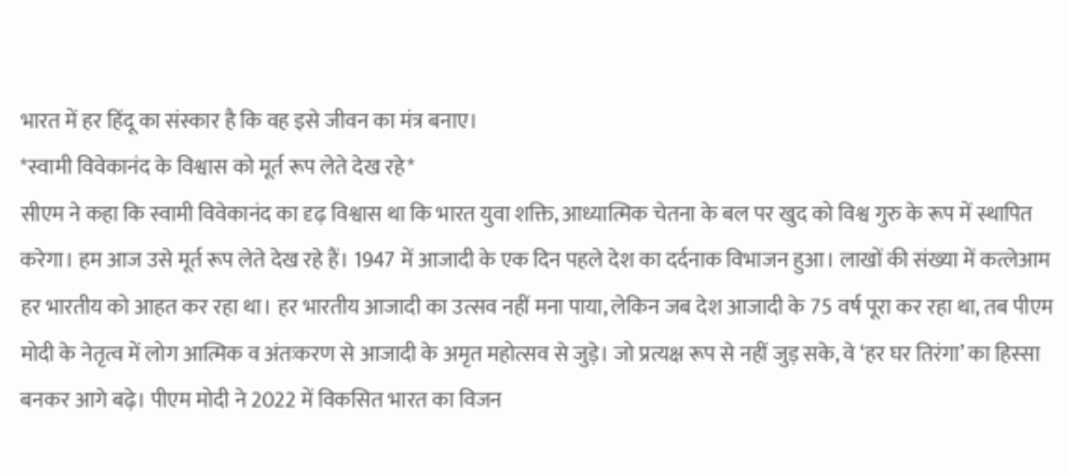भारत में हर हिंदू का संस्कार है कि वह इसे जीवन का मंत्र बनाए।
*स्वामी विवेकानंद के विश्वास को मूर्त रूप लेते देख रहे*
सीएम ने कहा कि स्वामी विवेकानंद का दृढ़ विश्वास था कि भारत युवा शक्ति, आध्यात्मिक चेतना के बल पर खुद को विश्व गुरु के रूप में स्थापित करेगा। हम आज उसे मूर्त रूप लेते देख रहे हैं। 1947 में आजादी के एक दिन पहले देश का दर्दनाक विभाजन हुआ। लाखों की संख्या में कत्लेआम हर भारतीय को आहत कर रहा था। हर भारतीय आजादी का उत्सव नहीं मना पाया, लेकिन जब देश आजादी के 75 वर्ष पूरा कर रहा था, तब पीएम मोदी के नेतृत्व में लोग आत्मिक व अंतःकरण से आजादी के अमृत महोत्सव से जुड़े। जो प्रत्यक्ष रूप से नहीं जुड़ सके, वे ‘हर घर तिरंगा’ का हिस्सा बनकर आगे बढ़े। पीएम मोदी ने 2022 में विकसित भारत का विजन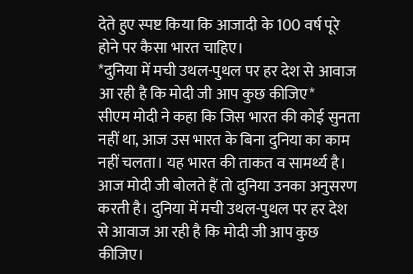देते हुए स्पष्ट किया कि आजादी के 100 वर्ष पूरे होने पर कैसा भारत चाहिए।
*दुनिया में मची उथल-पुथल पर हर देश से आवाज आ रही है कि मोदी जी आप कुछ कीजिए*
सीएम मोदी ने कहा कि जिस भारत की कोई सुनता नहीं था, आज उस भारत के बिना दुनिया का काम नहीं चलता। यह भारत की ताकत व सामर्थ्य है। आज मोदी जी बोलते हैं तो दुनिया उनका अनुसरण करती है। दुनिया में मची उथल-पुथल पर हर देश से आवाज आ रही है कि मोदी जी आप कुछ कीजिए।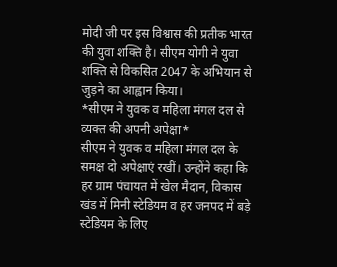मोदी जी पर इस विश्वास की प्रतीक भारत की युवा शक्ति है। सीएम योगी ने युवा शक्ति से विकसित 2047 के अभियान से जुड़ने का आह्वान किया।
*सीएम ने युवक व महिला मंगल दल से व्यक्त की अपनी अपेक्षा*
सीएम ने युवक व महिला मंगल दल के समक्ष दो अपेक्षाएं रखीं। उन्होंने कहा कि हर ग्राम पंचायत में खेल मैदान, विकास खंड में मिनी स्टेडियम व हर जनपद में बड़े स्टेडियम के लिए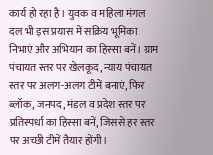कार्य हो रहा है। युवक व महिला मंगल दल भी इस प्रयास में सक्रिय भूमिका निभाएं और अभियान का हिस्सा बनें। ग्राम पंचायत स्तर पर खेलकूद, न्याय पंचायत स्तर पर अलग-अलग टीमें बनाएं, फिर ब्लॉक, जनपद, मंडल व प्रदेश स्तर पर प्रतिस्पर्धा का हिस्सा बनें, जिससे हर स्तर पर अच्छी टीमें तैयार होंगी।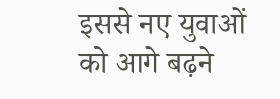इससे नए युवाओं को आगे बढ़ने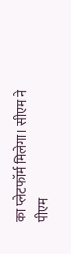का प्लेटफॉर्म मिलेगा। सीएम ने पीएम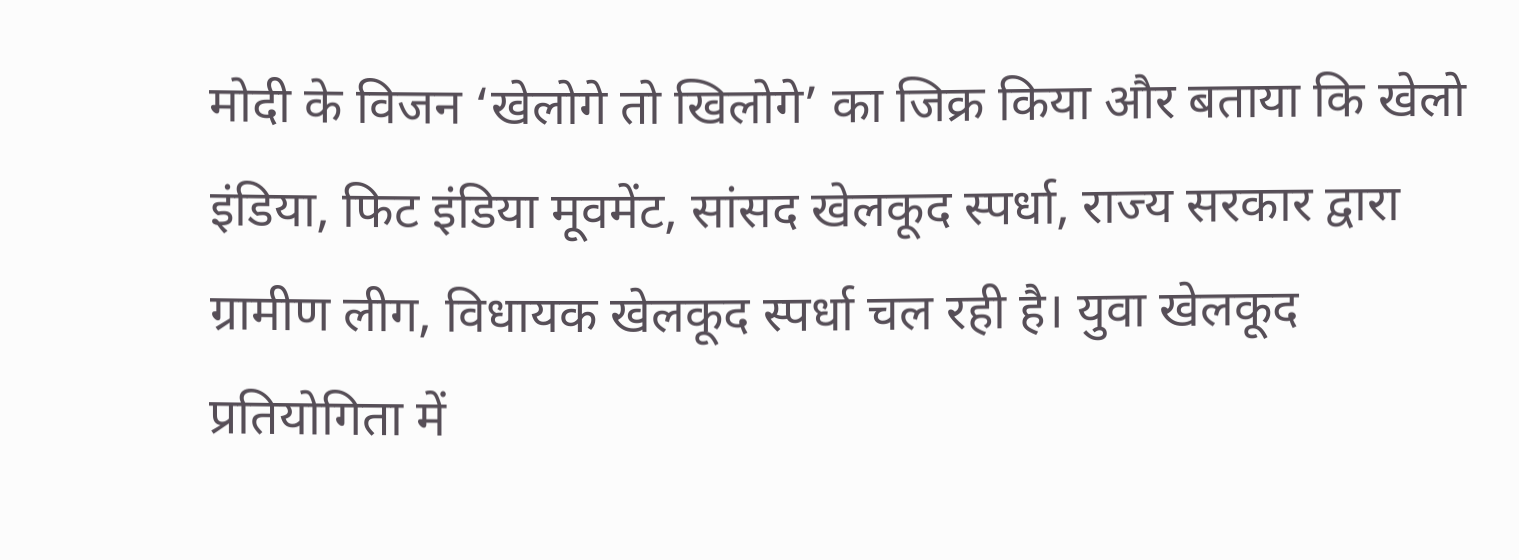मोदी के विजन ‘खेलोगे तो खिलोगे’ का जिक्र किया और बताया कि खेलो इंडिया, फिट इंडिया मूवमेंट, सांसद खेलकूद स्पर्धा, राज्य सरकार द्वारा ग्रामीण लीग, विधायक खेलकूद स्पर्धा चल रही है। युवा खेलकूद प्रतियोगिता में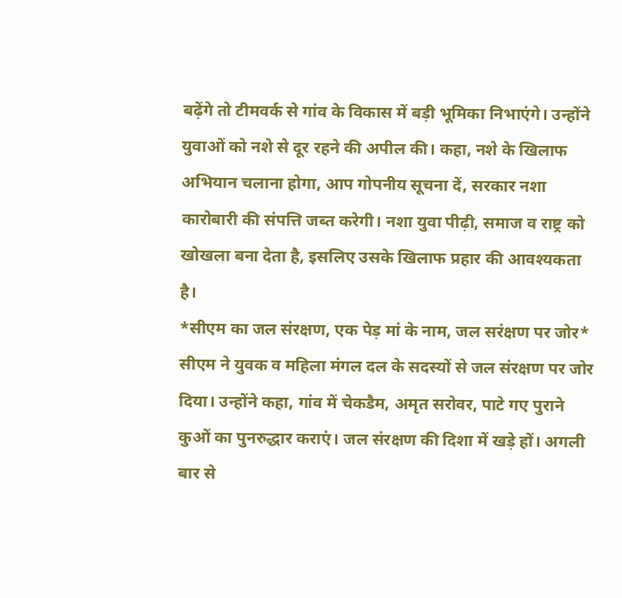बढ़ेंगे तो टीमवर्क से गांव के विकास में बड़ी भूमिका निभाएंगे। उन्होंने युवाओं को नशे से दूर रहने की अपील की। कहा, नशे के खिलाफ अभियान चलाना होगा, आप गोपनीय सूचना दें, सरकार नशा कारोबारी की संपत्ति जब्त करेगी। नशा युवा पीढ़ी, समाज व राष्ट्र को खोखला बना देता है, इसलिए उसके खिलाफ प्रहार की आवश्यकता है।
*सीएम का जल संरक्षण, एक पेड़ मां के नाम, जल सरंक्षण पर जोर*
सीएम ने युवक व महिला मंगल दल के सदस्यों से जल संरक्षण पर जोर दिया। उन्होंने कहा, गांव में चेकडैम, अमृत सरोवर, पाटे गए पुराने कुओं का पुनरुद्धार कराएं। जल संरक्षण की दिशा में खड़े हों। अगली बार से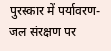पुरस्कार में पर्यावरण-जल संरक्षण पर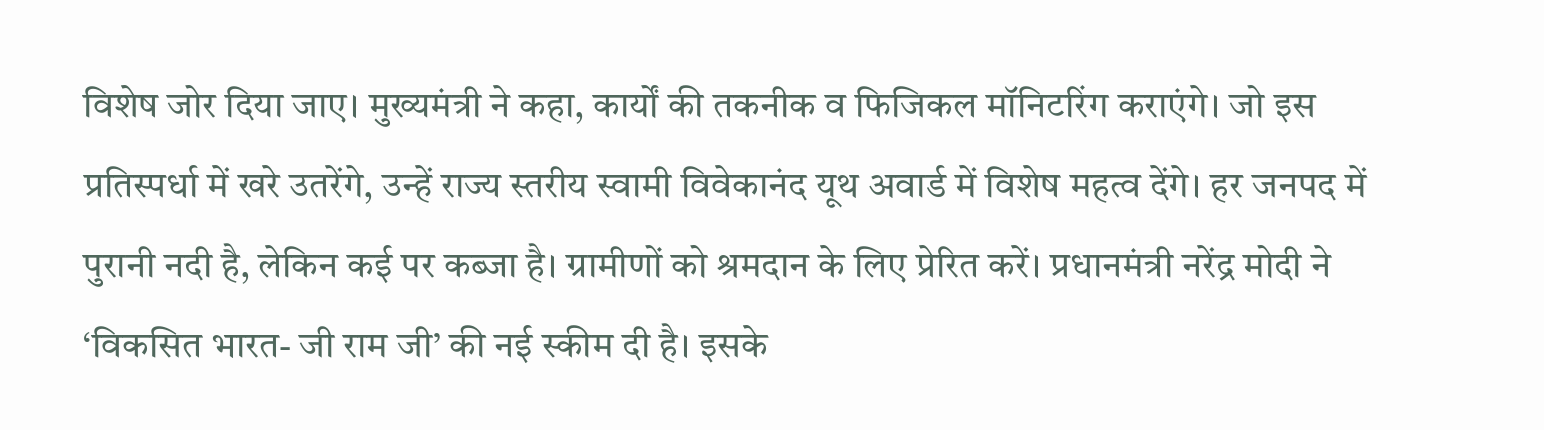विशेष जोर दिया जाए। मुख्यमंत्री ने कहा, कार्यों की तकनीक व फिजिकल मॉनिटरिंग कराएंगे। जो इस प्रतिस्पर्धा में खरे उतरेंगे, उन्हें राज्य स्तरीय स्वामी विवेकानंद यूथ अवार्ड में विशेष महत्व देंगे। हर जनपद में पुरानी नदी है, लेकिन कई पर कब्जा है। ग्रामीणों को श्रमदान के लिए प्रेरित करें। प्रधानमंत्री नरेंद्र मोदी ने ‘विकसित भारत- जी राम जी’ की नई स्कीम दी है। इसके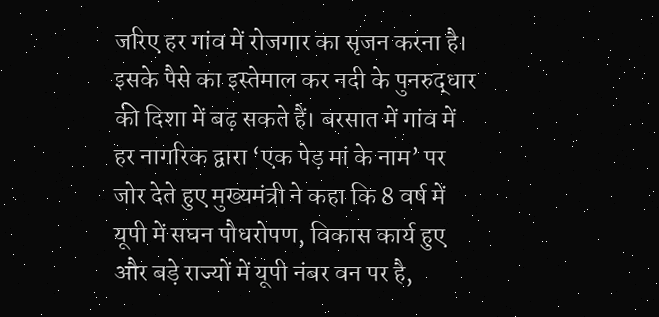जरिए हर गांव में रोजगार का सृजन करना है। इसके पैसे का इस्तेमाल कर नदी के पुनरुद्धार की दिशा में बढ़ सकते हैं। बरसात में गांव में हर नागरिक द्वारा ‘एक पेड़ मां के नाम’ पर जोर देते हुए मुख्यमंत्री ने कहा कि 8 वर्ष में यूपी में सघन पौधरोपण, विकास कार्य हुए और बड़े राज्यों में यूपी नंबर वन पर है,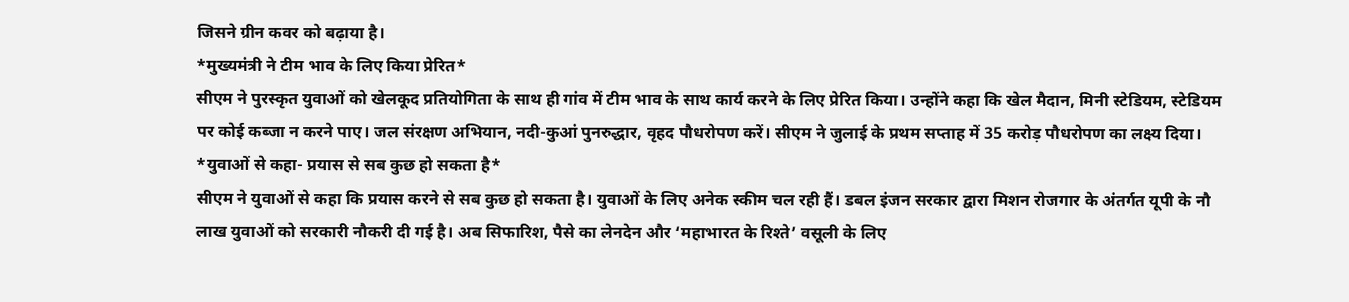जिसने ग्रीन कवर को बढ़ाया है।
*मुख्यमंत्री ने टीम भाव के लिए किया प्रेरित*
सीएम ने पुरस्कृत युवाओं को खेलकूद प्रतियोगिता के साथ ही गांव में टीम भाव के साथ कार्य करने के लिए प्रेरित किया। उन्होंने कहा कि खेल मैदान, मिनी स्टेडियम, स्टेडियम पर कोई कब्जा न करने पाए। जल संरक्षण अभियान, नदी-कुआं पुनरुद्धार, वृहद पौधरोपण करें। सीएम ने जुलाई के प्रथम सप्ताह में 35 करोड़ पौधरोपण का लक्ष्य दिया।
*युवाओं से कहा- प्रयास से सब कुछ हो सकता है*
सीएम ने युवाओं से कहा कि प्रयास करने से सब कुछ हो सकता है। युवाओं के लिए अनेक स्कीम चल रही हैं। डबल इंजन सरकार द्वारा मिशन रोजगार के अंतर्गत यूपी के नौ लाख युवाओं को सरकारी नौकरी दी गई है। अब सिफारिश, पैसे का लेनदेन और ‘महाभारत के रिश्ते’ वसूली के लिए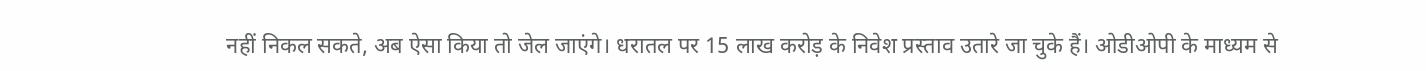नहीं निकल सकते, अब ऐसा किया तो जेल जाएंगे। धरातल पर 15 लाख करोड़ के निवेश प्रस्ताव उतारे जा चुके हैं। ओडीओपी के माध्यम से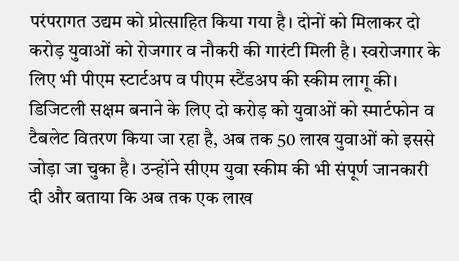परंपरागत उद्यम को प्रोत्साहित किया गया है। दोनों को मिलाकर दो करोड़ युवाओं को रोजगार व नौकरी की गारंटी मिली है। स्वरोजगार के लिए भी पीएम स्टार्टअप व पीएम स्टैंडअप की स्कीम लागू की। डिजिटली सक्षम बनाने के लिए दो करोड़ को युवाओं को स्मार्टफोन व टैबलेट वितरण किया जा रहा है, अब तक 50 लाख युवाओं को इससे जोड़ा जा चुका है। उन्होंने सीएम युवा स्कीम की भी संपूर्ण जानकारी दी और बताया कि अब तक एक लाख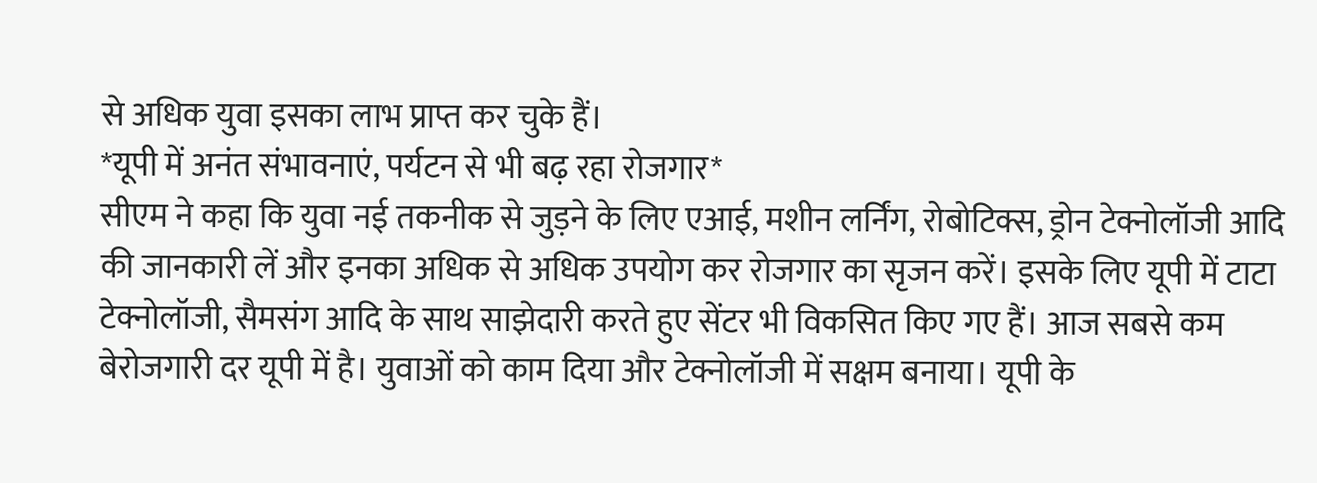से अधिक युवा इसका लाभ प्राप्त कर चुके हैं।
*यूपी में अनंत संभावनाएं, पर्यटन से भी बढ़ रहा रोजगार*
सीएम ने कहा कि युवा नई तकनीक से जुड़ने के लिए एआई, मशीन लर्निंग, रोबोटिक्स, ड्रोन टेक्नोलॉजी आदि की जानकारी लें और इनका अधिक से अधिक उपयोग कर रोजगार का सृजन करें। इसके लिए यूपी में टाटा टेक्नोलॉजी, सैमसंग आदि के साथ साझेदारी करते हुए सेंटर भी विकसित किए गए हैं। आज सबसे कम बेरोजगारी दर यूपी में है। युवाओं को काम दिया और टेक्नोलॉजी में सक्षम बनाया। यूपी के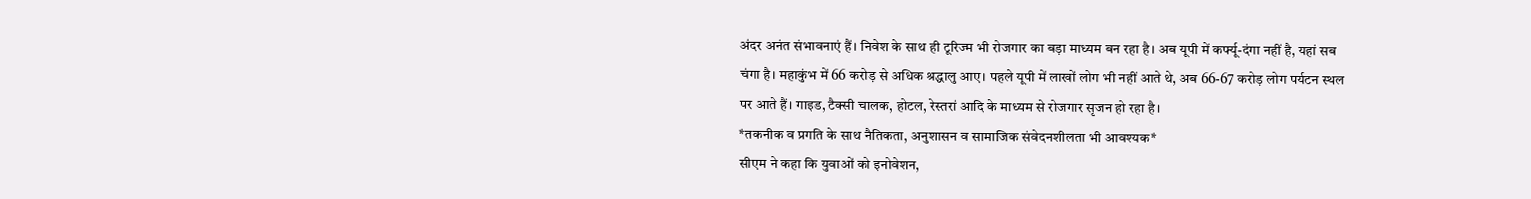अंदर अनंत संभावनाएं हैं। निवेश के साथ ही टूरिज्म भी रोजगार का बड़ा माध्यम बन रहा है। अब यूपी में कर्फ्यू-दंगा नहीं है, यहां सब चंगा है। महाकुंभ में 66 करोड़ से अधिक श्रद्धालु आए। पहले यूपी में लाखों लोग भी नहीं आते थे, अब 66-67 करोड़ लोग पर्यटन स्थल पर आते हैं। गाइड, टैक्सी चालक, होटल, रेस्तरां आदि के माध्यम से रोजगार सृजन हो रहा है।
*तकनीक व प्रगति के साथ नैतिकता, अनुशासन व सामाजिक संवेदनशीलता भी आवश्यक*
सीएम ने कहा कि युवाओं को इनोवेशन,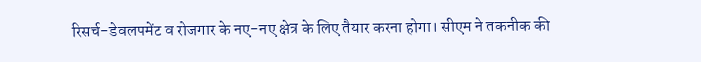रिसर्च-डेवलपमेंट व रोजगार के नए-नए क्षेत्र के लिए तैयार करना होगा। सीएम ने तकनीक की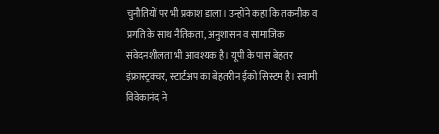चुनौतियों पर भी प्रकाश डाला। उन्होंने कहा कि तकनीक व प्रगति के साथ नैतिकता, अनुशासन व सामाजिक संवेदनशीलता भी आवश्यक है। यूपी के पास बेहतर इंफ्रास्ट्रक्चर, स्टार्टअप का बेहतरीन ईको सिस्टम है। स्वामी विवेकानंद ने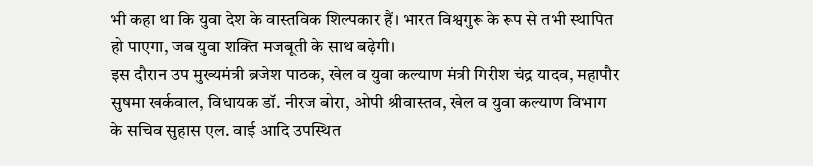भी कहा था कि युवा देश के वास्तविक शिल्पकार हैं। भारत विश्वगुरू के रूप से तभी स्थापित हो पाएगा, जब युवा शक्ति मजबूती के साथ बढ़ेगी।
इस दौरान उप मुख्यमंत्री ब्रजेश पाठक, खेल व युवा कल्याण मंत्री गिरीश चंद्र यादव, महापौर सुषमा खर्कवाल, विधायक डॉ. नीरज बोरा, ओपी श्रीवास्तव, खेल व युवा कल्याण विभाग के सचिव सुहास एल. वाई आदि उपस्थित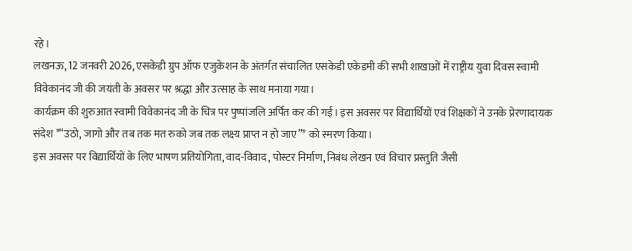रहे।
लखनऊ, 12 जनवरी 2026, एसकेडी ग्रुप ऑफ एजुकेशन के अंतर्गत संचालित एसकेडी एकेडमी की सभी शाखाओं में राष्ट्रीय युवा दिवस स्वामी विवेकानंद जी की जयंती के अवसर पर श्रद्धा और उत्साह के साथ मनाया गया।
कार्यक्रम की शुरुआत स्वामी विवेकानंद जी के चित्र पर पुष्पांजलि अर्पित कर की गई। इस अवसर पर विद्यार्थियों एवं शिक्षकों ने उनके प्रेरणादायक संदेश *“उठो, जागो और तब तक मत रुको जब तक लक्ष्य प्राप्त न हो जाए”* को स्मरण किया।
इस अवसर पर विद्यार्थियों के लिए भाषण प्रतियोगिता, वाद-विवाद, पोस्टर निर्माण, निबंध लेखन एवं विचार प्रस्तुति जैसी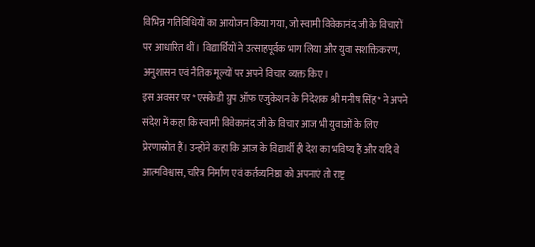विभिन्न गतिविधियों का आयोजन किया गया, जो स्वामी विवेकानंद जी के विचारों पर आधारित थीं। विद्यार्थियों ने उत्साहपूर्वक भाग लिया और युवा सशक्तिकरण, अनुशासन एवं नैतिक मूल्यों पर अपने विचार व्यक्त किए।
इस अवसर पर *एसकेडी ग्रुप ऑफ एजुकेशन के निदेशक श्री मनीष सिंह* ने अपने संदेश में कहा कि स्वामी विवेकानंद जी के विचार आज भी युवाओं के लिए प्रेरणास्रोत हैं। उन्होंने कहा कि आज के विद्यार्थी ही देश का भविष्य हैं और यदि वे आत्मविश्वास, चरित्र निर्माण एवं कर्तव्यनिष्ठा को अपनाएं तो राष्ट्र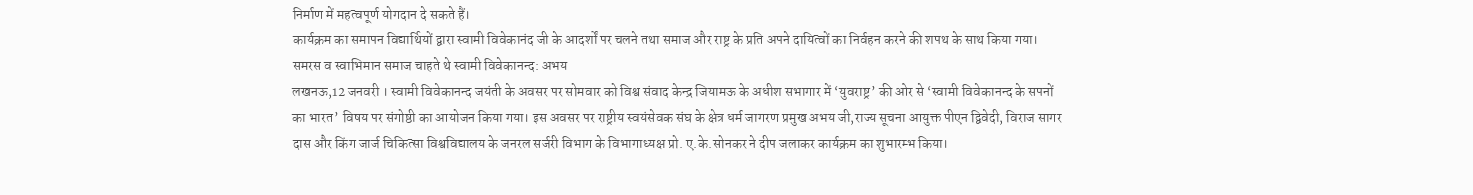निर्माण में महत्वपूर्ण योगदान दे सकते हैं।
कार्यक्रम का समापन विद्यार्थियों द्वारा स्वामी विवेकानंद जी के आदर्शों पर चलने तथा समाज और राष्ट्र के प्रति अपने दायित्वों का निर्वहन करने की शपथ के साथ किया गया।
समरस व स्वाभिमान समाज चाहते थे स्वामी विवेकानन्द: अभय
लखनऊ,12 जनवरी । स्वामी विवेकानन्द जयंती के अवसर पर सोमवार को विश्व संवाद केन्द्र जियामऊ के अधीश सभागार में ‘युवराष्ट्र’ की ओर से ‘स्वामी विवेकानन्द के सपनों का भारत’ विषय पर संगोष्ठी का आयोजन किया गया। इस अवसर पर राष्ट्रीय स्वयंसेवक संघ के क्षेत्र धर्म जागरण प्रमुख अभय जी,राज्य सूचना आयुक्त पीएन द्विवेदी, विराज सागर दास और किंग जार्ज चिकित्सा विश्वविद्यालय के जनरल सर्जरी विभाग के विभागाध्यक्ष प्रो. ए.के.सोनकर ने दीप जलाकर कार्यक्रम का शुभारम्भ किया।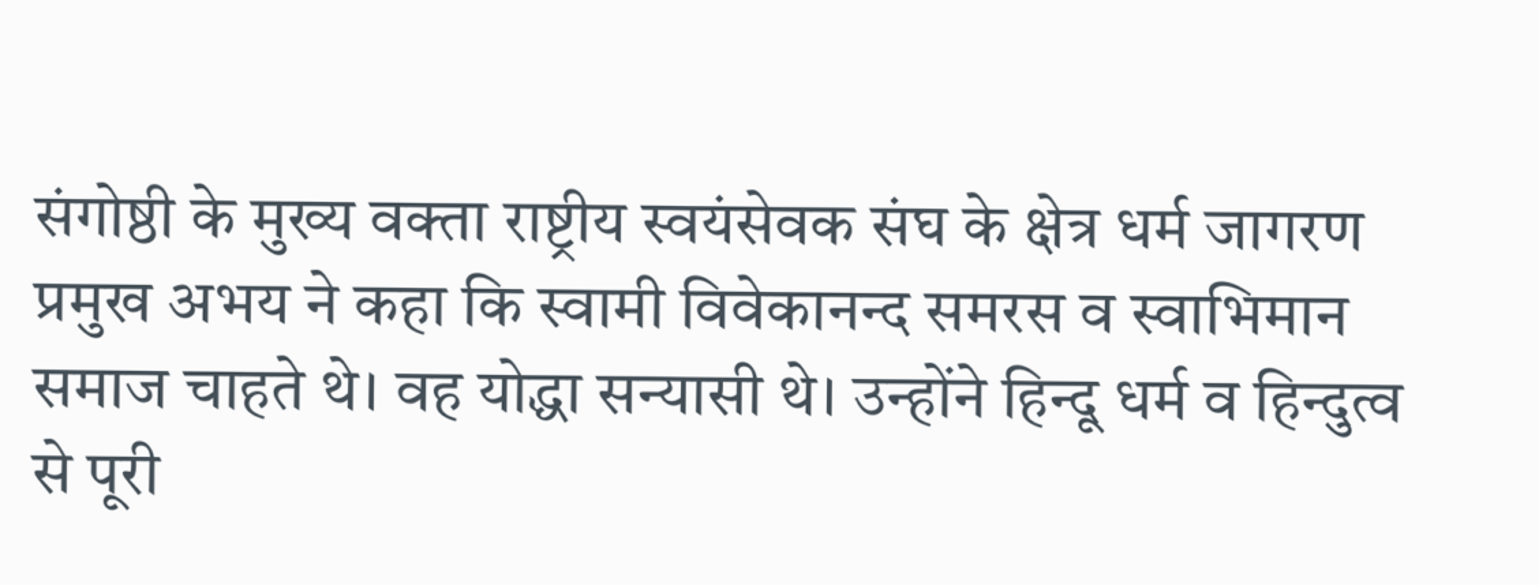संगोष्ठी के मुख्य वक्ता राष्ट्रीय स्वयंसेवक संघ के क्षेत्र धर्म जागरण प्रमुख अभय ने कहा कि स्वामी विवेकानन्द समरस व स्वाभिमान समाज चाहते थे। वह योद्धा सन्यासी थे। उन्होंने हिन्दू धर्म व हिन्दुत्व से पूरी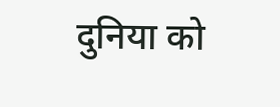दुनिया को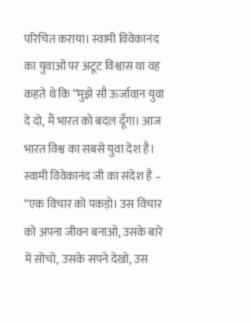परिचित कराया। स्वामी विवेकानंद का युवाओं पर अटूट विश्वास था वह कहते थे कि “मुझे सौ ऊर्जावान युवा दे दो, मैं भारत को बदल दूँगा। आज भारत विश्व का सबसे युवा देश है। स्वामी विवेकानंद जी का संदेश है – “एक विचार को पकड़ो। उस विचार को अपना जीवन बनाओ, उसके बारे में सोचो, उसके सपने देखो, उस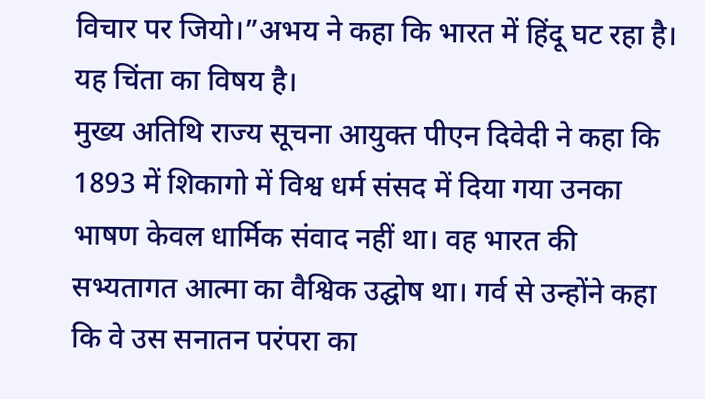विचार पर जियो।”अभय ने कहा कि भारत में हिंदू घट रहा है। यह चिंता का विषय है।
मुख्य अतिथि राज्य सूचना आयुक्त पीएन दिवेदी ने कहा कि 1893 में शिकागो में विश्व धर्म संसद में दिया गया उनका भाषण केवल धार्मिक संवाद नहीं था। वह भारत की सभ्यतागत आत्मा का वैश्विक उद्घोष था। गर्व से उन्होंने कहा कि वे उस सनातन परंपरा का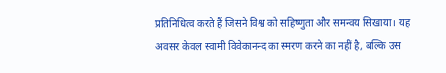प्रतिनिधित्व करते हैं जिसने विश्व को सहिष्णुता और समन्वय सिखाया। यह अवसर केवल स्वामी विवेकानन्द का स्मरण करने का नहीं है, बल्कि उस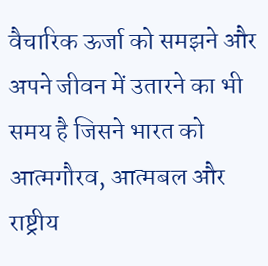वैचारिक ऊर्जा को समझने और अपने जीवन में उतारने का भी समय है जिसने भारत को आत्मगौरव, आत्मबल और राष्ट्रीय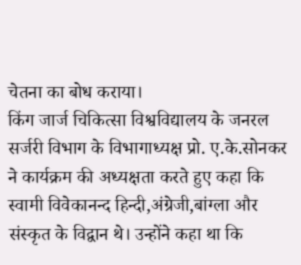चेतना का बोध कराया।
किंग जार्ज चिकित्सा विश्वविद्यालय के जनरल सर्जरी विभाग के विभागाध्यक्ष प्रो. ए.के.सोनकर ने कार्यक्रम की अध्यक्षता करते हुए कहा कि स्वामी विवेकानन्द हिन्दी,अंग्रेजी,बांग्ला और संस्कृत के विद्वान थे। उन्होंने कहा था कि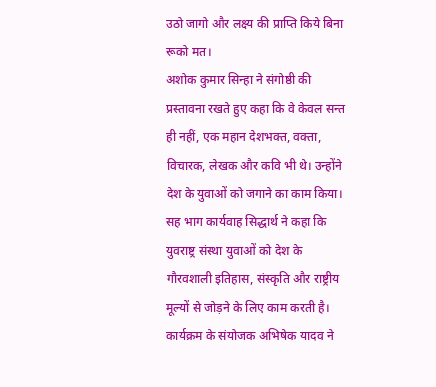उठो जागो और लक्ष्य की प्राप्ति किये बिना रूको मत।
अशोक कुमार सिन्हा ने संगोष्ठी की प्रस्तावना रखते हुए कहा कि वे केवल सन्त ही नहीं, एक महान देशभक्त, वक्ता, विचारक, लेखक और कवि भी थे। उन्होंने देश के युवाओं को जगाने का काम किया।
सह भाग कार्यवाह सिद्धार्थ ने कहा कि युवराष्ट्र संस्था युवाओं को देश के गौरवशाली इतिहास, संस्कृति और राष्ट्रीय मूल्यों से जोड़ने के लिए काम करती है।
कार्यक्रम के संयोजक अभिषेक यादव ने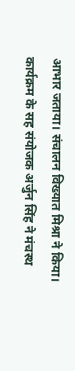आभार जताया। संचालन विख्यात मिश्रा ने किया।
कार्यक्रम के सह संयोजक अर्जुन सिंह ने मंचस्थ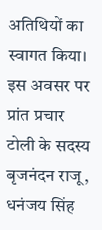अतिथियों का स्वागत किया। इस अवसर पर प्रांत प्रचार टोली के सदस्य बृजनंदन राजू, धनंजय सिंह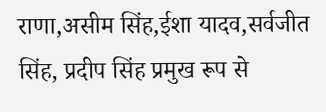राणा,असीम सिंह,ईशा यादव,सर्वजीत सिंह, प्रदीप सिंह प्रमुख रूप से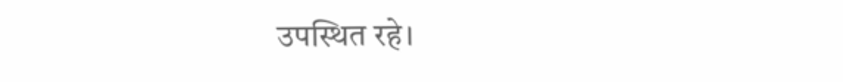उपस्थित रहे।